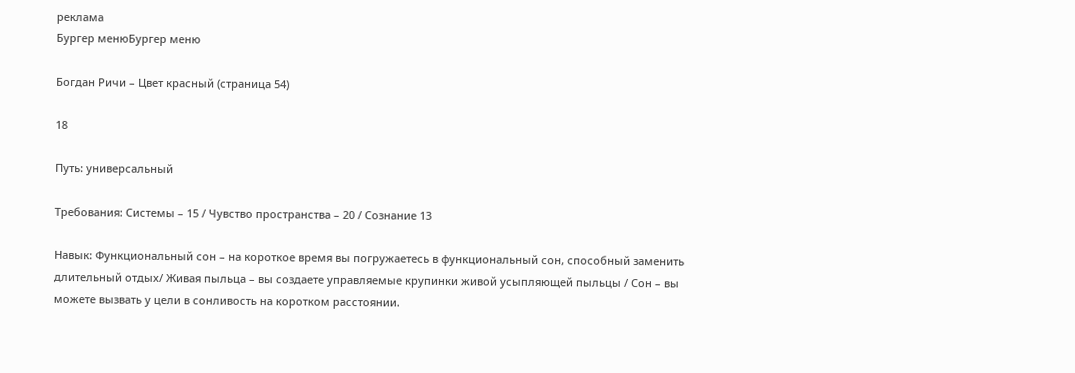реклама
Бургер менюБургер меню

Богдан Ричи – Цвет красный (страница 54)

18

Путь: универсальный

Требования: Системы – 15 / Чувство пространства – 20 / Сознание 13

Навык: Функциональный сон – на короткое время вы погружаетесь в функциональный сон, способный заменить длительный отдых/ Живая пыльца – вы создаете управляемые крупинки живой усыпляющей пыльцы / Сон – вы можете вызвать у цели в сонливость на коротком расстоянии.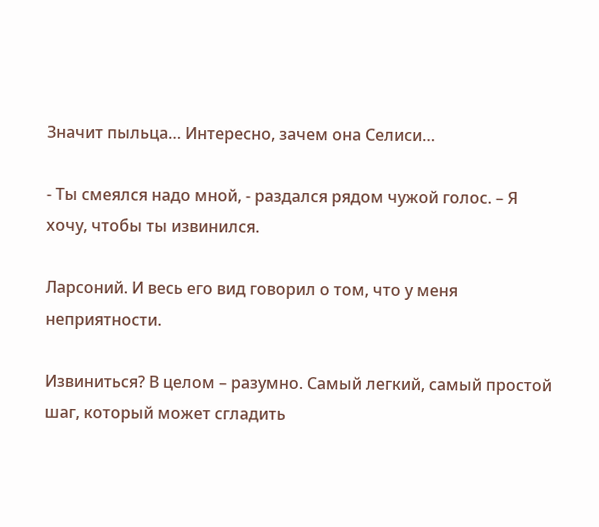Значит пыльца… Интересно, зачем она Селиси…

- Ты смеялся надо мной, - раздался рядом чужой голос. – Я хочу, чтобы ты извинился.

Ларсоний. И весь его вид говорил о том, что у меня неприятности.

Извиниться? В целом – разумно. Самый легкий, самый простой шаг, который может сгладить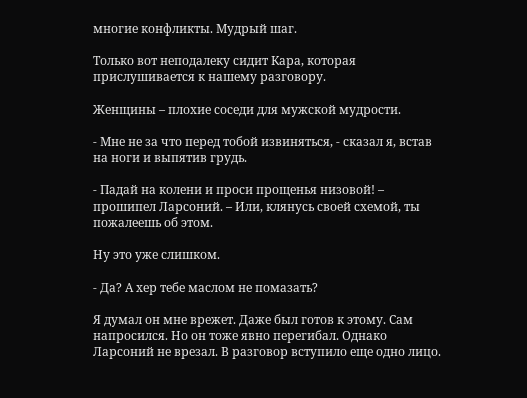многие конфликты. Мудрый шаг.

Только вот неподалеку сидит Кара, которая прислушивается к нашему разговору.

Женщины – плохие соседи для мужской мудрости.

- Мне не за что перед тобой извиняться, - сказал я, встав на ноги и выпятив грудь.

- Падай на колени и проси прощенья низовой! – прошипел Ларсоний. – Или, клянусь своей схемой, ты пожалеешь об этом.

Ну это уже слишком.

- Да? А хер тебе маслом не помазать?

Я думал он мне врежет. Даже был готов к этому. Сам напросился. Но он тоже явно перегибал. Однако Ларсоний не врезал. В разговор вступило еще одно лицо.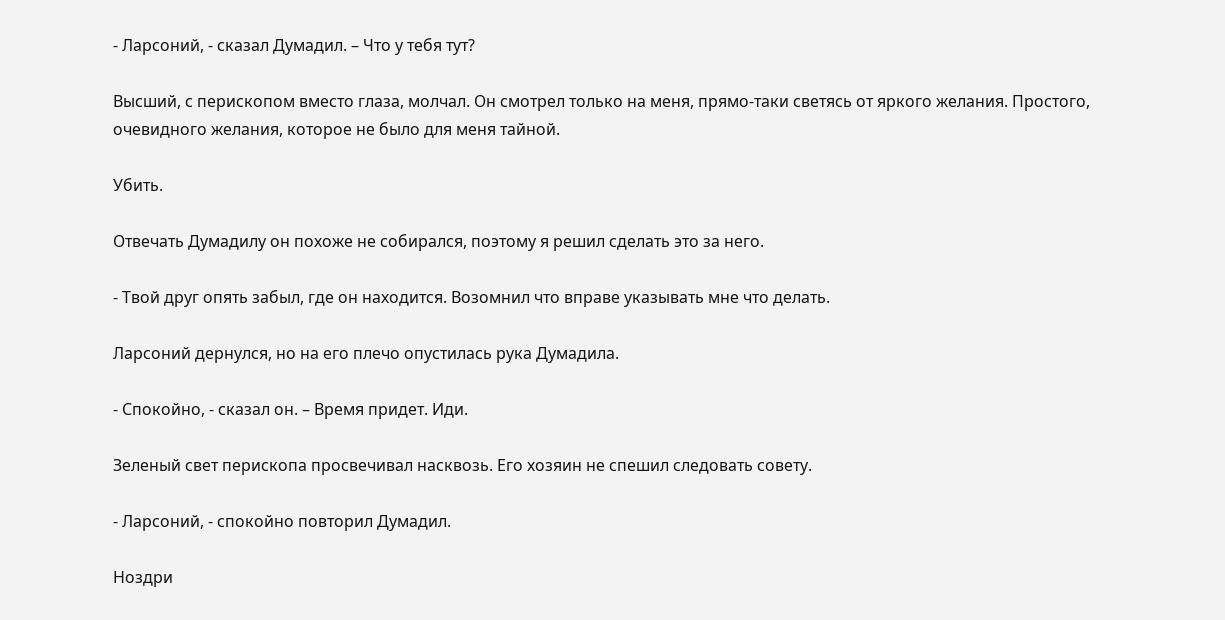- Ларсоний, - сказал Думадил. – Что у тебя тут?

Высший, с перископом вместо глаза, молчал. Он смотрел только на меня, прямо-таки светясь от яркого желания. Простого, очевидного желания, которое не было для меня тайной.

Убить.

Отвечать Думадилу он похоже не собирался, поэтому я решил сделать это за него.

- Твой друг опять забыл, где он находится. Возомнил что вправе указывать мне что делать.

Ларсоний дернулся, но на его плечо опустилась рука Думадила.

- Спокойно, - сказал он. – Время придет. Иди.

Зеленый свет перископа просвечивал насквозь. Его хозяин не спешил следовать совету.

- Ларсоний, - спокойно повторил Думадил.

Ноздри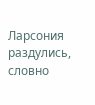Ларсония раздулись, словно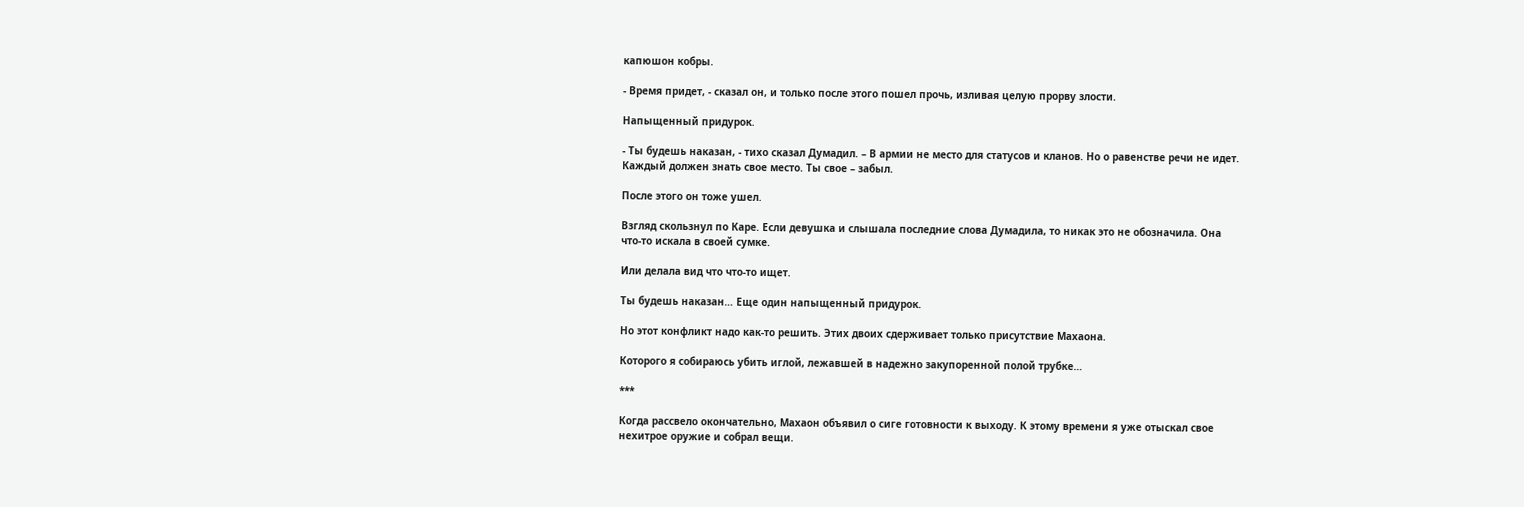капюшон кобры.

- Время придет, - сказал он, и только после этого пошел прочь, изливая целую прорву злости.

Напыщенный придурок.

- Ты будешь наказан, - тихо сказал Думадил. – В армии не место для статусов и кланов. Но о равенстве речи не идет. Каждый должен знать свое место. Ты свое – забыл.

После этого он тоже ушел.

Взгляд скользнул по Каре. Если девушка и слышала последние слова Думадила, то никак это не обозначила. Она что-то искала в своей сумке.

Или делала вид что что-то ищет.

Ты будешь наказан… Еще один напыщенный придурок.

Но этот конфликт надо как-то решить. Этих двоих сдерживает только присутствие Махаона.

Которого я собираюсь убить иглой, лежавшей в надежно закупоренной полой трубке…

***

Когда рассвело окончательно, Махаон объявил о сиге готовности к выходу. К этому времени я уже отыскал свое нехитрое оружие и собрал вещи.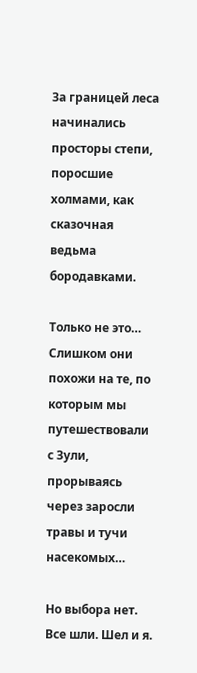За границей леса начинались просторы степи, поросшие холмами, как сказочная ведьма бородавками.

Только не это… Слишком они похожи на те, по которым мы путешествовали с Зули, прорываясь через заросли травы и тучи насекомых…

Но выбора нет. Все шли. Шел и я.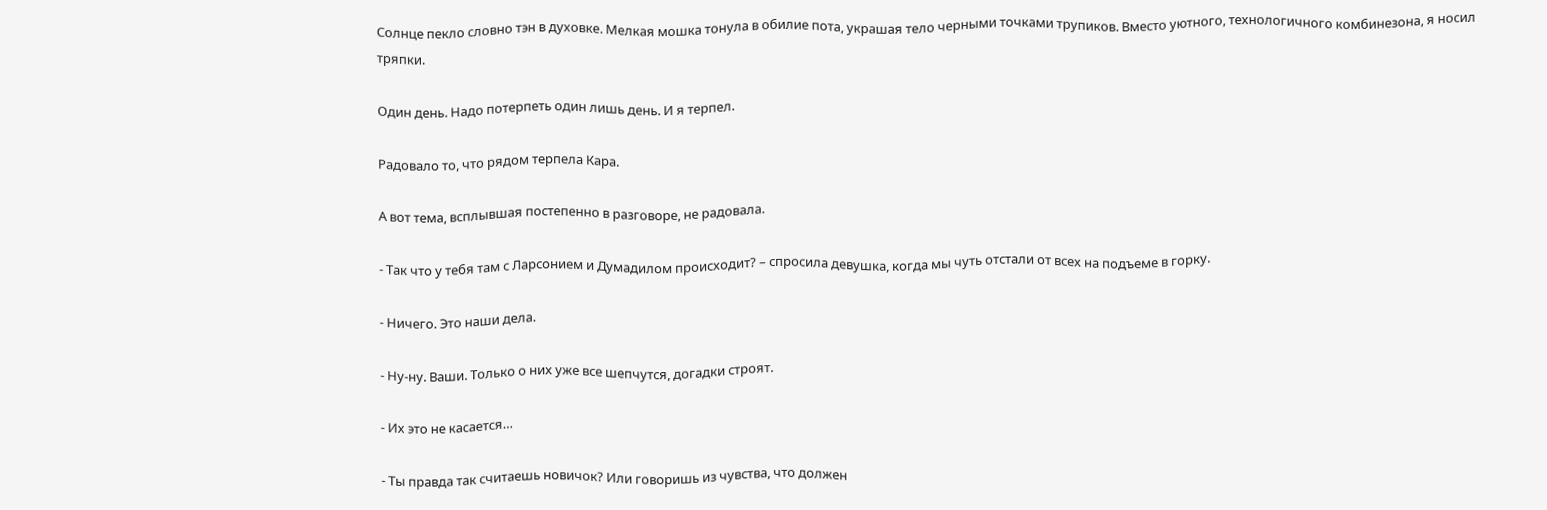Солнце пекло словно тэн в духовке. Мелкая мошка тонула в обилие пота, украшая тело черными точками трупиков. Вместо уютного, технологичного комбинезона, я носил тряпки.

Один день. Надо потерпеть один лишь день. И я терпел.

Радовало то, что рядом терпела Кара.

А вот тема, всплывшая постепенно в разговоре, не радовала.

- Так что у тебя там с Ларсонием и Думадилом происходит? – спросила девушка, когда мы чуть отстали от всех на подъеме в горку.

- Ничего. Это наши дела.

- Ну-ну. Ваши. Только о них уже все шепчутся, догадки строят.

- Их это не касается…

- Ты правда так считаешь новичок? Или говоришь из чувства, что должен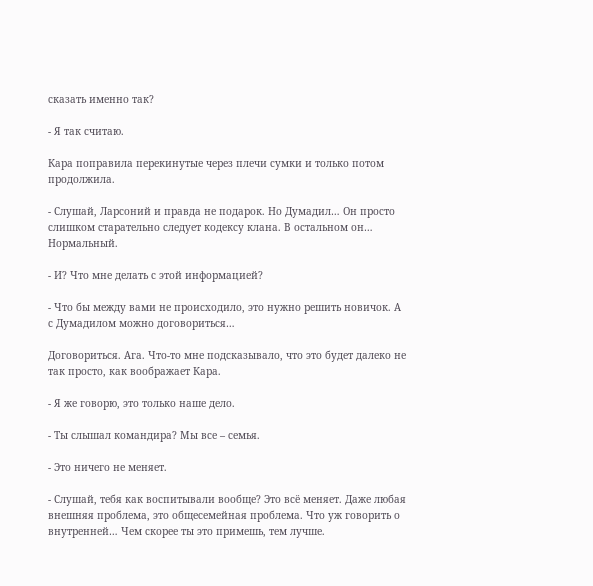сказать именно так?

- Я так считаю.

Кара поправила перекинутые через плечи сумки и только потом продолжила.

- Слушай, Ларсоний и правда не подарок. Но Думадил… Он просто слишком старательно следует кодексу клана. В остальном он… Нормальный.

- И? Что мне делать с этой информацией?

- Что бы между вами не происходило, это нужно решить новичок. А с Думадилом можно договориться…

Договориться. Ага. Что-то мне подсказывало, что это будет далеко не так просто, как воображает Кара.

- Я же говорю, это только наше дело.

- Ты слышал командира? Мы все – семья.

- Это ничего не меняет.

- Слушай, тебя как воспитывали вообще? Это всё меняет. Даже любая внешняя проблема, это общесемейная проблема. Что уж говорить о внутренней… Чем скорее ты это примешь, тем лучше.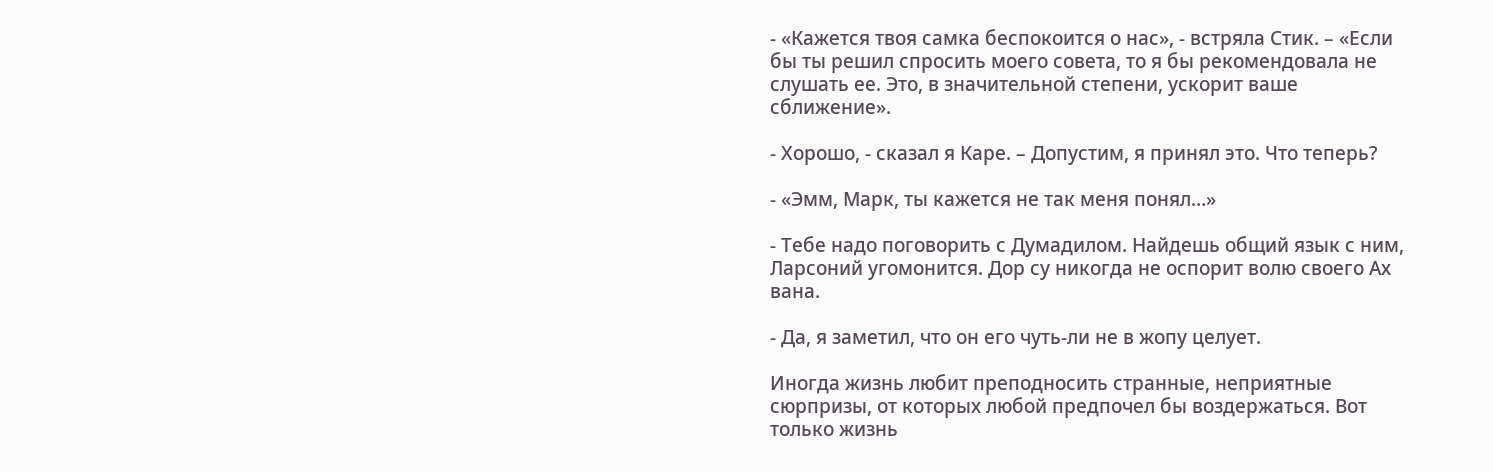- «Кажется твоя самка беспокоится о нас», - встряла Стик. – «Если бы ты решил спросить моего совета, то я бы рекомендовала не слушать ее. Это, в значительной степени, ускорит ваше сближение».

- Хорошо, - сказал я Каре. – Допустим, я принял это. Что теперь?

- «Эмм, Марк, ты кажется не так меня понял…»

- Тебе надо поговорить с Думадилом. Найдешь общий язык с ним, Ларсоний угомонится. Дор су никогда не оспорит волю своего Ах вана.

- Да, я заметил, что он его чуть-ли не в жопу целует.

Иногда жизнь любит преподносить странные, неприятные сюрпризы, от которых любой предпочел бы воздержаться. Вот только жизнь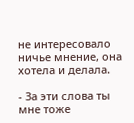не интересовало ничье мнение, она хотела и делала.

- За эти слова ты мне тоже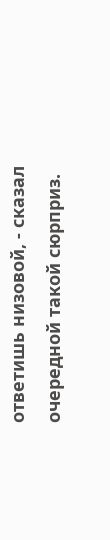ответишь низовой, - сказал очередной такой сюрприз.